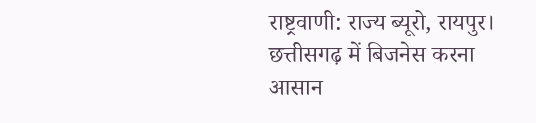राष्ट्रवाणी: राज्य ब्यूरो, रायपुर। छत्तीसगढ़ में बिजनेस करना आसान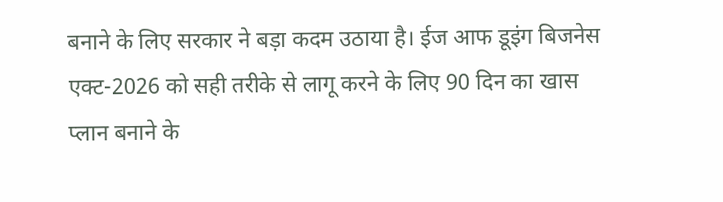बनाने के लिए सरकार ने बड़ा कदम उठाया है। ईज आफ डूइंग बिजनेस एक्ट-2026 को सही तरीके से लागू करने के लिए 90 दिन का खास प्लान बनाने के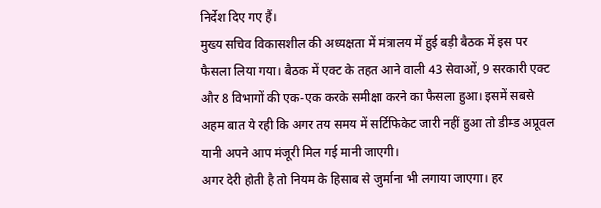निर्देश दिए गए हैं।
मुख्य सचिव विकासशील की अध्यक्षता में मंत्रालय में हुई बड़ी बैठक में इस पर फैसला लिया गया। बैठक में एक्ट के तहत आने वाली 43 सेवाओं, 9 सरकारी एक्ट और 8 विभागों की एक-एक करके समीक्षा करने का फैसला हुआ। इसमें सबसे अहम बात ये रही कि अगर तय समय में सर्टिफिकेट जारी नहीं हुआ तो डीम्ड अप्रूवल यानी अपने आप मंजूरी मिल गई मानी जाएगी।
अगर देरी होती है तो नियम के हिसाब से जुर्माना भी लगाया जाएगा। हर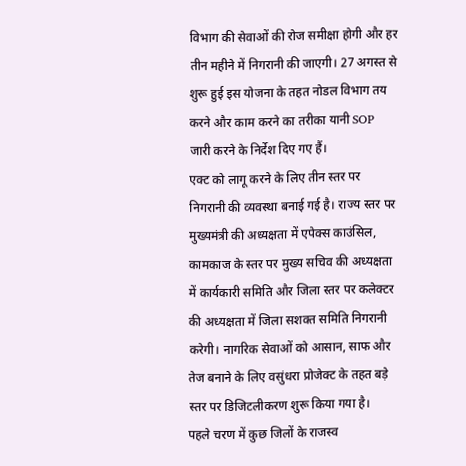विभाग की सेवाओं की रोज समीक्षा होगी और हर तीन महीने में निगरानी की जाएगी। 27 अगस्त से शुरू हुई इस योजना के तहत नोडल विभाग तय करने और काम करने का तरीका यानी SOP जारी करने के निर्देश दिए गए हैं।
एक्ट को लागू करने के लिए तीन स्तर पर निगरानी की व्यवस्था बनाई गई है। राज्य स्तर पर मुख्यमंत्री की अध्यक्षता में एपेक्स काउंसिल, कामकाज के स्तर पर मुख्य सचिव की अध्यक्षता में कार्यकारी समिति और जिला स्तर पर कलेक्टर की अध्यक्षता में जिला सशक्त समिति निगरानी करेगी। नागरिक सेवाओं को आसान, साफ और तेज बनाने के लिए वसुंधरा प्रोजेक्ट के तहत बड़े स्तर पर डिजिटलीकरण शुरू किया गया है।
पहले चरण में कुछ जिलों के राजस्व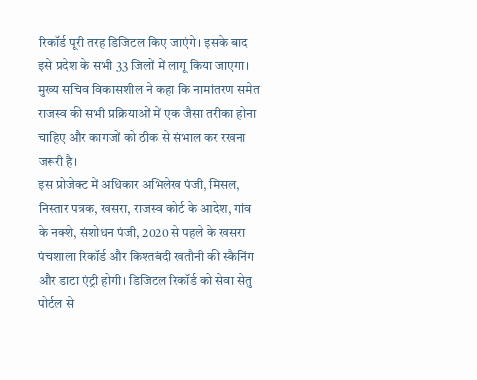रिकॉर्ड पूरी तरह डिजिटल किए जाएंगे। इसके बाद इसे प्रदेश के सभी 33 जिलों में लागू किया जाएगा। मुख्य सचिव विकासशील ने कहा कि नामांतरण समेत राजस्व की सभी प्रक्रियाओं में एक जैसा तरीका होना चाहिए और कागजों को ठीक से संभाल कर रखना जरूरी है।
इस प्रोजेक्ट में अधिकार अभिलेख पंजी, मिसल, निस्तार पत्रक, खसरा, राजस्व कोर्ट के आदेश, गांव के नक्शे, संशोधन पंजी, 2020 से पहले के खसरा पंचशाला रिकॉर्ड और किश्तबंदी खतौनी की स्कैनिंग और डाटा एंट्री होगी। डिजिटल रिकॉर्ड को सेवा सेतु पोर्टल से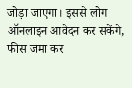जोड़ा जाएगा। इससे लोग ऑनलाइन आवेदन कर सकेंगे, फीस जमा कर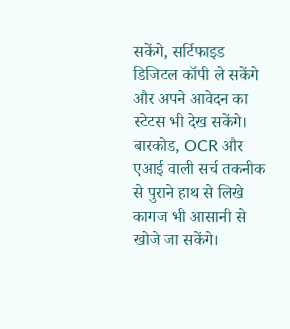सकेंगे, सर्टिफाइड डिजिटल कॉपी ले सकेंगे और अपने आवेदन का स्टेटस भी देख सकेंगे।
बारकोड, OCR और एआई वाली सर्च तकनीक से पुराने हाथ से लिखे कागज भी आसानी से खोजे जा सकेंगे।